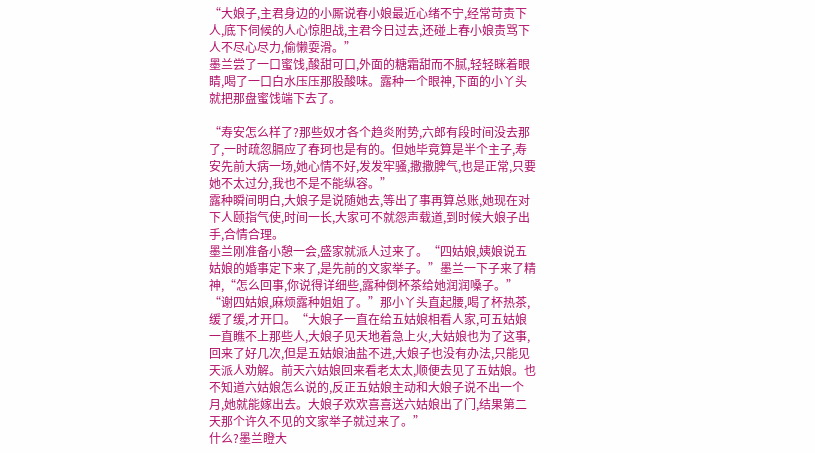“大娘子,主君身边的小厮说春小娘最近心绪不宁,经常苛责下人,底下伺候的人心惊胆战,主君今日过去,还碰上春小娘责骂下人不尽心尽力,偷懒耍滑。”
墨兰尝了一口蜜饯,酸甜可口,外面的糖霜甜而不腻,轻轻眯着眼睛,喝了一口白水压压那股酸味。露种一个眼神,下面的小丫头就把那盘蜜饯端下去了。

“寿安怎么样了?那些奴才各个趋炎附势,六郎有段时间没去那了,一时疏忽膈应了春珂也是有的。但她毕竟算是半个主子,寿安先前大病一场,她心情不好,发发牢骚,撒撒脾气,也是正常,只要她不太过分,我也不是不能纵容。”
露种瞬间明白,大娘子是说随她去,等出了事再算总账,她现在对下人颐指气使,时间一长,大家可不就怨声载道,到时候大娘子出手,合情合理。
墨兰刚准备小憩一会,盛家就派人过来了。“四姑娘,姨娘说五姑娘的婚事定下来了,是先前的文家举子。”墨兰一下子来了精神,“怎么回事,你说得详细些,露种倒杯茶给她润润嗓子。”
“谢四姑娘,麻烦露种姐姐了。”那小丫头直起腰,喝了杯热茶,缓了缓,才开口。“大娘子一直在给五姑娘相看人家,可五姑娘一直瞧不上那些人,大娘子见天地着急上火,大姑娘也为了这事,回来了好几次,但是五姑娘油盐不进,大娘子也没有办法,只能见天派人劝解。前天六姑娘回来看老太太,顺便去见了五姑娘。也不知道六姑娘怎么说的,反正五姑娘主动和大娘子说不出一个月,她就能嫁出去。大娘子欢欢喜喜送六姑娘出了门,结果第二天那个许久不见的文家举子就过来了。”
什么?墨兰瞪大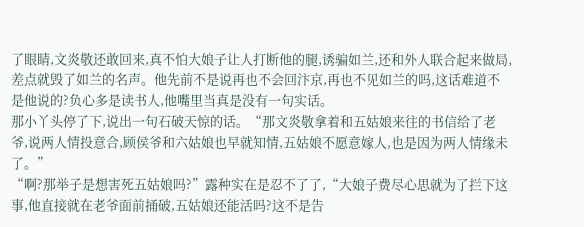了眼睛,文炎敬还敢回来,真不怕大娘子让人打断他的腿,诱骗如兰,还和外人联合起来做局,差点就毁了如兰的名声。他先前不是说再也不会回汴京,再也不见如兰的吗,这话难道不是他说的?负心多是读书人,他嘴里当真是没有一句实话。
那小丫头停了下,说出一句石破天惊的话。“那文炎敬拿着和五姑娘来往的书信给了老爷,说两人情投意合,顾侯爷和六姑娘也早就知情,五姑娘不愿意嫁人,也是因为两人情缘未了。”
“啊?那举子是想害死五姑娘吗?”露种实在是忍不了了,“大娘子费尽心思就为了拦下这事,他直接就在老爷面前捅破,五姑娘还能活吗?这不是告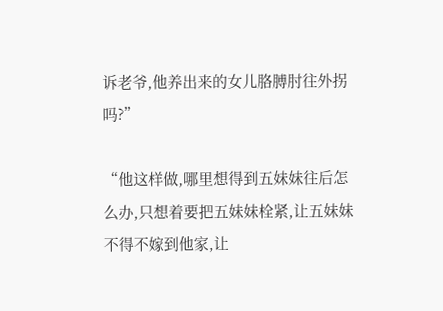诉老爷,他养出来的女儿胳膊肘往外拐吗?”

“他这样做,哪里想得到五妹妹往后怎么办,只想着要把五妹妹栓紧,让五妹妹不得不嫁到他家,让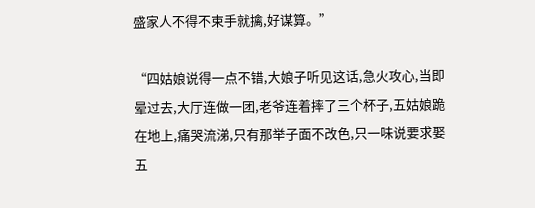盛家人不得不束手就擒,好谋算。”

“四姑娘说得一点不错,大娘子听见这话,急火攻心,当即晕过去,大厅连做一团,老爷连着摔了三个杯子,五姑娘跪在地上,痛哭流涕,只有那举子面不改色,只一味说要求娶五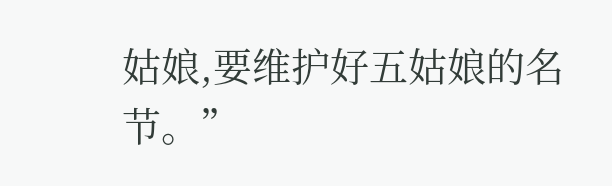姑娘,要维护好五姑娘的名节。”